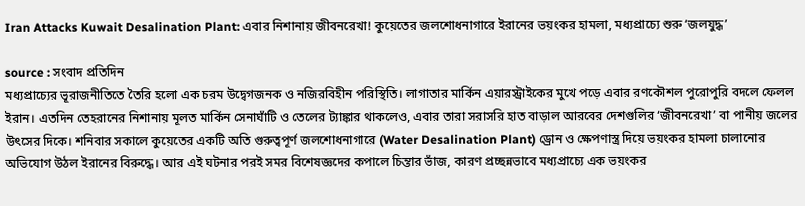Iran Attacks Kuwait Desalination Plant: এবার নিশানায় জীবনরেখা! কুয়েতের জলশোধনাগারে ইরানের ভয়ংকর হামলা, মধ্যপ্রাচ্যে শুরু ‘জলযুদ্ধ’

source : সংবাদ প্রতিদিন
মধ্যপ্রাচ্যের ভূরাজনীতিতে তৈরি হলো এক চরম উদ্বেগজনক ও নজিরবিহীন পরিস্থিতি। লাগাতার মার্কিন এয়ারস্ট্রাইকের মুখে পড়ে এবার রণকৌশল পুরোপুরি বদলে ফেলল ইরান। এতদিন তেহরানের নিশানায় মূলত মার্কিন সেনাঘাঁটি ও তেলের ট্যাঙ্কার থাকলেও, এবার তারা সরাসরি হাত বাড়াল আরবের দেশগুলির ‘জীবনরেখা’ বা পানীয় জলের উৎসের দিকে। শনিবার সকালে কুয়েতের একটি অতি গুরুত্বপূর্ণ জলশোধনাগারে (Water Desalination Plant) ড্রোন ও ক্ষেপণাস্ত্র দিয়ে ভয়ংকর হামলা চালানোর অভিযোগ উঠল ইরানের বিরুদ্ধে। আর এই ঘটনার পরই সমর বিশেষজ্ঞদের কপালে চিন্তার ভাঁজ, কারণ প্রচ্ছন্নভাবে মধ্যপ্রাচ্যে এক ভয়ংকর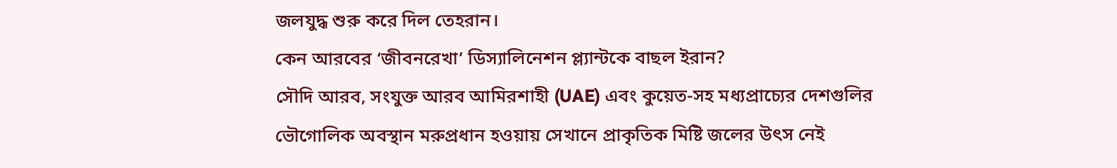জলযুদ্ধ শুরু করে দিল তেহরান।
কেন আরবের ‘জীবনরেখা’ ডিস্যালিনেশন প্ল্যান্টকে বাছল ইরান?
সৌদি আরব, সংযুক্ত আরব আমিরশাহী (UAE) এবং কুয়েত-সহ মধ্যপ্রাচ্যের দেশগুলির ভৌগোলিক অবস্থান মরুপ্রধান হওয়ায় সেখানে প্রাকৃতিক মিষ্টি জলের উৎস নেই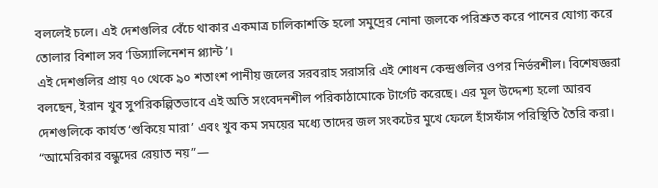বললেই চলে। এই দেশগুলির বেঁচে থাকার একমাত্র চালিকাশক্তি হলো সমুদ্রের নোনা জলকে পরিশ্রুত করে পানের যোগ্য করে তোলার বিশাল সব ‘ডিস্যালিনেশন প্ল্যান্ট’।
এই দেশগুলির প্রায় ৭০ থেকে ৯০ শতাংশ পানীয় জলের সরবরাহ সরাসরি এই শোধন কেন্দ্রগুলির ওপর নির্ভরশীল। বিশেষজ্ঞরা বলছেন, ইরান খুব সুপরিকল্পিতভাবে এই অতি সংবেদনশীল পরিকাঠামোকে টার্গেট করেছে। এর মূল উদ্দেশ্য হলো আরব দেশগুলিকে কার্যত ‘শুকিয়ে মারা’ এবং খুব কম সময়ের মধ্যে তাদের জল সংকটের মুখে ফেলে হাঁসফাঁস পরিস্থিতি তৈরি করা।
“আমেরিকার বন্ধুদের রেয়াত নয়”—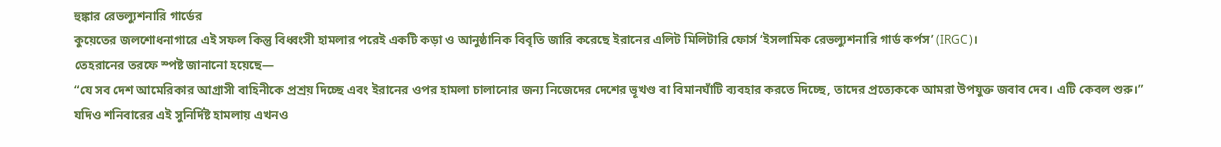হুঙ্কার রেভল্যুশনারি গার্ডের
কুয়েতের জলশোধনাগারে এই সফল কিন্তু বিধ্বংসী হামলার পরেই একটি কড়া ও আনুষ্ঠানিক বিবৃতি জারি করেছে ইরানের এলিট মিলিটারি ফোর্স ‘ইসলামিক রেভল্যুশনারি গার্ড কর্পস’ (IRGC)।
তেহরানের তরফে স্পষ্ট জানানো হয়েছে—
“যে সব দেশ আমেরিকার আগ্রাসী বাহিনীকে প্রশ্রয় দিচ্ছে এবং ইরানের ওপর হামলা চালানোর জন্য নিজেদের দেশের ভূখণ্ড বা বিমানঘাঁটি ব্যবহার করতে দিচ্ছে, তাদের প্রত্যেককে আমরা উপযুক্ত জবাব দেব। এটি কেবল শুরু।”
যদিও শনিবারের এই সুনির্দিষ্ট হামলায় এখনও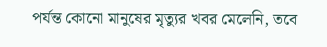পর্যন্ত কোনো মানুষের মৃত্যুর খবর মেলেনি, তবে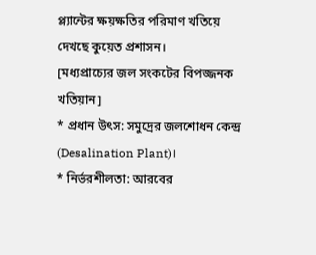প্ল্যান্টের ক্ষয়ক্ষতির পরিমাণ খতিয়ে দেখছে কুয়েত প্রশাসন।
[মধ্যপ্রাচ্যের জল সংকটের বিপজ্জনক খতিয়ান]
* প্রধান উৎস: সমুদ্রের জলশোধন কেন্দ্র (Desalination Plant)।
* নির্ভরশীলতা: আরবের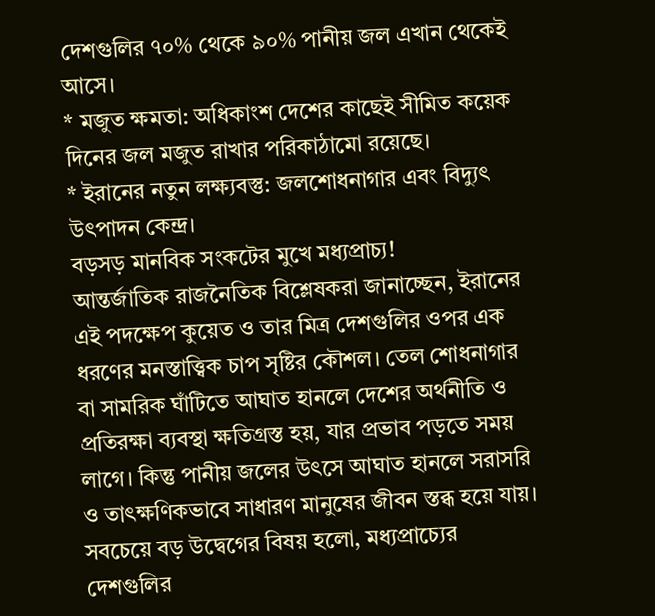দেশগুলির ৭০% থেকে ৯০% পানীয় জল এখান থেকেই আসে।
* মজুত ক্ষমতা: অধিকাংশ দেশের কাছেই সীমিত কয়েক দিনের জল মজুত রাখার পরিকাঠামো রয়েছে।
* ইরানের নতুন লক্ষ্যবস্তু: জলশোধনাগার এবং বিদ্যুৎ উৎপাদন কেন্দ্র।
বড়সড় মানবিক সংকটের মুখে মধ্যপ্রাচ্য!
আন্তর্জাতিক রাজনৈতিক বিশ্লেষকরা জানাচ্ছেন, ইরানের এই পদক্ষেপ কুয়েত ও তার মিত্র দেশগুলির ওপর এক ধরণের মনস্তাত্ত্বিক চাপ সৃষ্টির কৌশল। তেল শোধনাগার বা সামরিক ঘাঁটিতে আঘাত হানলে দেশের অর্থনীতি ও প্রতিরক্ষা ব্যবস্থা ক্ষতিগ্রস্ত হয়, যার প্রভাব পড়তে সময় লাগে। কিন্তু পানীয় জলের উৎসে আঘাত হানলে সরাসরি ও তাৎক্ষণিকভাবে সাধারণ মানুষের জীবন স্তব্ধ হয়ে যায়।
সবচেয়ে বড় উদ্বেগের বিষয় হলো, মধ্যপ্রাচ্যের দেশগুলির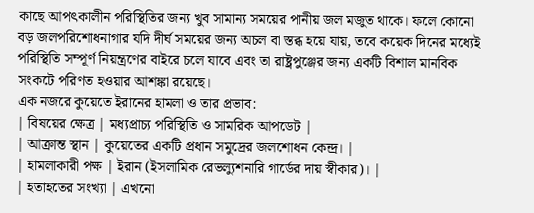কাছে আপৎকালীন পরিস্থিতির জন্য খুব সামান্য সময়ের পানীয় জল মজুত থাকে। ফলে কোনো বড় জলপরিশোধনাগার যদি দীর্ঘ সময়ের জন্য অচল বা স্তব্ধ হয়ে যায়, তবে কয়েক দিনের মধ্যেই পরিস্থিতি সম্পূর্ণ নিয়ন্ত্রণের বাইরে চলে যাবে এবং তা রাষ্ট্রপুঞ্জের জন্য একটি বিশাল মানবিক সংকটে পরিণত হওয়ার আশঙ্কা রয়েছে।
এক নজরে কুয়েতে ইরানের হামলা ও তার প্রভাব:
| বিষয়ের ক্ষেত্র | মধ্যপ্রাচ্য পরিস্থিতি ও সামরিক আপডেট |
| আক্রান্ত স্থান | কুয়েতের একটি প্রধান সমুদ্রের জলশোধন কেন্দ্র। |
| হামলাকারী পক্ষ | ইরান (ইসলামিক রেভল্যুশনারি গার্ডের দায় স্বীকার)। |
| হতাহতের সংখ্যা | এখনো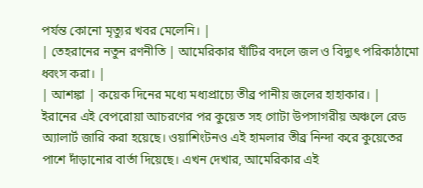পর্যন্ত কোনো মৃত্যুর খবর মেলেনি। |
| তেহরানের নতুন রণনীতি | আমেরিকার ঘাঁটির বদলে জল ও বিদ্যুৎ পরিকাঠামো ধ্বংস করা। |
| আশঙ্কা | কয়েক দিনের মধ্যে মধ্যপ্রাচ্যে তীব্র পানীয় জলের হাহাকার। |
ইরানের এই বেপরোয়া আচরণের পর কুয়েত সহ গোটা উপসাগরীয় অঞ্চলে রেড অ্যালার্ট জারি করা হয়েছে। ওয়াশিংটনও এই হামলার তীব্র নিন্দা করে কুয়েতের পাশে দাঁড়ানোর বার্তা দিয়েছে। এখন দেখার, আমেরিকার এই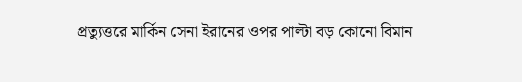প্রত্যুত্তরে মার্কিন সেনা ইরানের ওপর পাল্টা বড় কোনো বিমান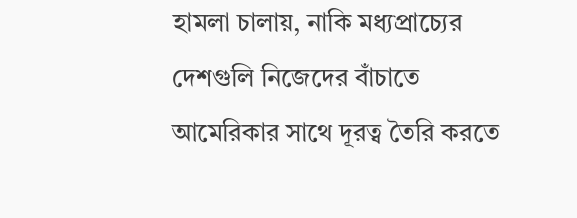হামলা চালায়, নাকি মধ্যপ্রাচ্যের দেশগুলি নিজেদের বাঁচাতে আমেরিকার সাথে দূরত্ব তৈরি করতে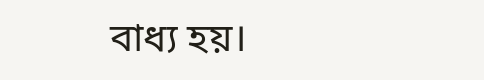বাধ্য হয়।